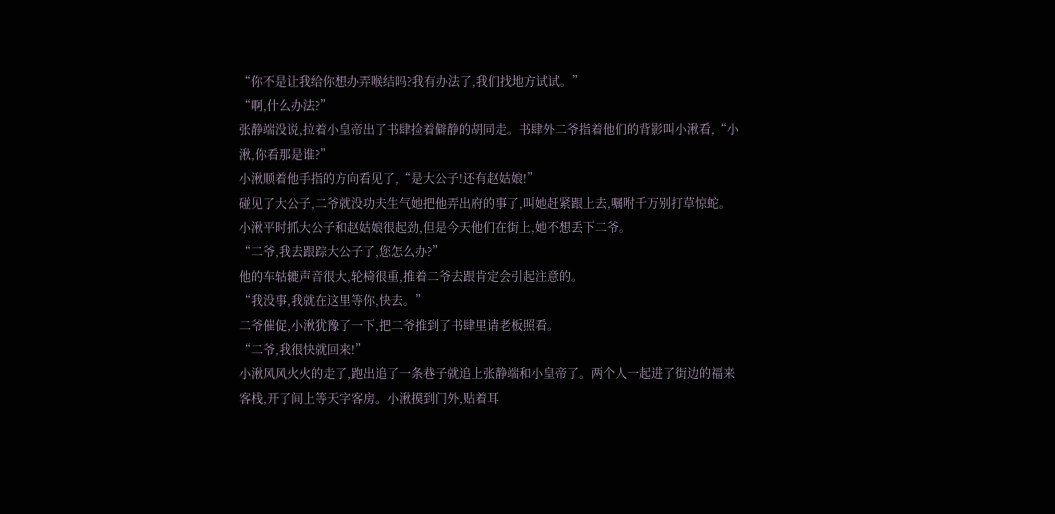“你不是让我给你想办弄喉结吗?我有办法了,我们找地方试试。”
“啊,什么办法?”
张静端没说,拉着小皇帝出了书肆捡着僻静的胡同走。书肆外二爷指着他们的背影叫小湫看,“小湫,你看那是谁?”
小湫顺着他手指的方向看见了,“是大公子!还有赵姑娘!”
碰见了大公子,二爷就没功夫生气她把他弄出府的事了,叫她赶紧跟上去,嘱咐千万别打草惊蛇。小湫平时抓大公子和赵姑娘很起劲,但是今天他们在街上,她不想丢下二爷。
“二爷,我去跟踪大公子了,您怎么办?”
他的车轱辘声音很大,轮椅很重,推着二爷去跟肯定会引起注意的。
“我没事,我就在这里等你,快去。”
二爷催促,小湫犹豫了一下,把二爷推到了书肆里请老板照看。
“二爷,我很快就回来!”
小湫风风火火的走了,跑出追了一条巷子就追上张静端和小皇帝了。两个人一起进了街边的福来客栈,开了间上等天字客房。小湫摸到门外,贴着耳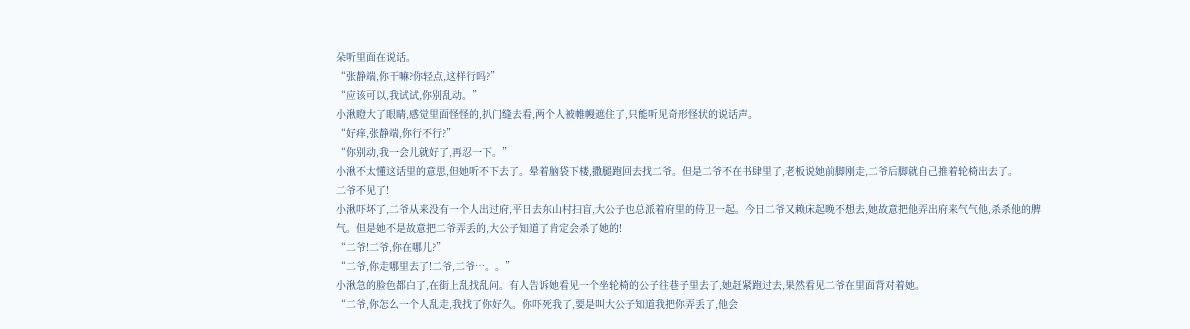朵听里面在说话。
“张静端,你干嘛?你轻点,这样行吗?”
“应该可以,我试试,你别乱动。”
小湫瞪大了眼睛,感觉里面怪怪的,扒门缝去看,两个人被帷幔遮住了,只能听见奇形怪状的说话声。
“好痒,张静端,你行不行?”
“你别动,我一会儿就好了,再忍一下。”
小湫不太懂这话里的意思,但她听不下去了。晕着脑袋下楼,撒腿跑回去找二爷。但是二爷不在书肆里了,老板说她前脚刚走,二爷后脚就自己推着轮椅出去了。
二爷不见了!
小湫吓坏了,二爷从来没有一个人出过府,平日去东山村扫盲,大公子也总派着府里的侍卫一起。今日二爷又赖床起晚不想去,她故意把他弄出府来气气他,杀杀他的脾气。但是她不是故意把二爷弄丢的,大公子知道了肯定会杀了她的!
“二爷!二爷,你在哪儿?”
“二爷,你走哪里去了!二爷,二爷…。。”
小湫急的脸色都白了,在街上乱找乱问。有人告诉她看见一个坐轮椅的公子往巷子里去了,她赶紧跑过去,果然看见二爷在里面背对着她。
“二爷,你怎么一个人乱走,我找了你好久。你吓死我了,要是叫大公子知道我把你弄丢了,他会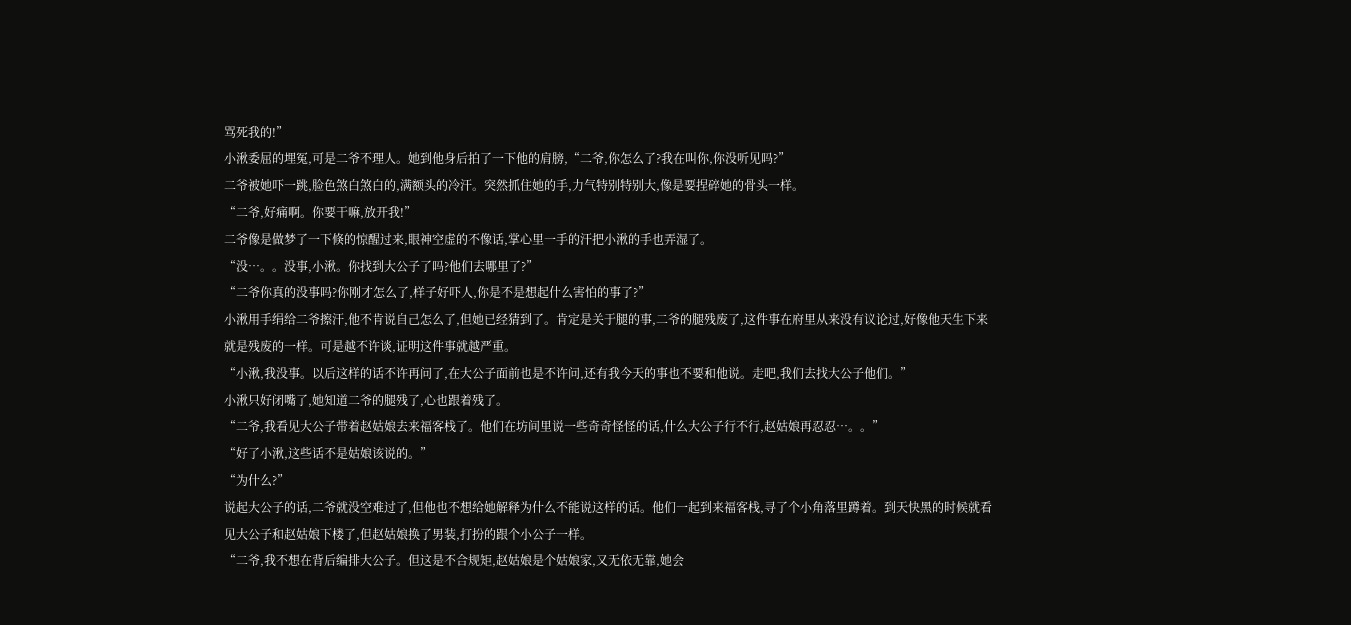骂死我的!”
小湫委屈的埋冤,可是二爷不理人。她到他身后拍了一下他的肩膀,“二爷,你怎么了?我在叫你,你没听见吗?”
二爷被她吓一跳,脸色煞白煞白的,满额头的冷汗。突然抓住她的手,力气特别特别大,像是要捏碎她的骨头一样。
“二爷,好痛啊。你要干嘛,放开我!”
二爷像是做梦了一下倏的惊醒过来,眼神空虚的不像话,掌心里一手的汗把小湫的手也弄湿了。
“没…。。没事,小湫。你找到大公子了吗?他们去哪里了?”
“二爷你真的没事吗?你刚才怎么了,样子好吓人,你是不是想起什么害怕的事了?”
小湫用手绢给二爷擦汗,他不肯说自己怎么了,但她已经猜到了。肯定是关于腿的事,二爷的腿残废了,这件事在府里从来没有议论过,好像他天生下来就是残废的一样。可是越不许谈,证明这件事就越严重。
“小湫,我没事。以后这样的话不许再问了,在大公子面前也是不许问,还有我今天的事也不要和他说。走吧,我们去找大公子他们。”
小湫只好闭嘴了,她知道二爷的腿残了,心也跟着残了。
“二爷,我看见大公子带着赵姑娘去来福客栈了。他们在坊间里说一些奇奇怪怪的话,什么大公子行不行,赵姑娘再忍忍…。。”
“好了小湫,这些话不是姑娘该说的。”
“为什么?”
说起大公子的话,二爷就没空难过了,但他也不想给她解释为什么不能说这样的话。他们一起到来福客栈,寻了个小角落里蹲着。到天快黑的时候就看见大公子和赵姑娘下楼了,但赵姑娘换了男装,打扮的跟个小公子一样。
“二爷,我不想在背后编排大公子。但这是不合规矩,赵姑娘是个姑娘家,又无依无靠,她会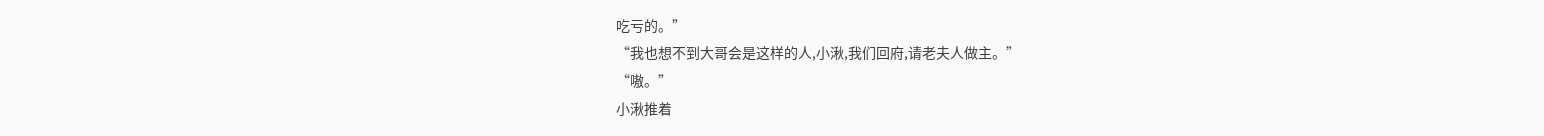吃亏的。”
“我也想不到大哥会是这样的人,小湫,我们回府,请老夫人做主。”
“嗷。”
小湫推着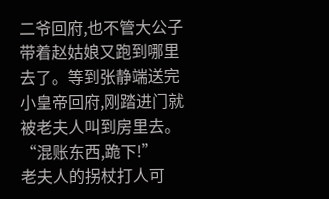二爷回府,也不管大公子带着赵姑娘又跑到哪里去了。等到张静端送完小皇帝回府,刚踏进门就被老夫人叫到房里去。
“混账东西,跪下!”
老夫人的拐杖打人可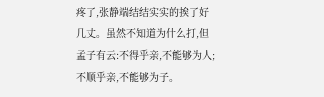疼了,张静端结结实实的挨了好几丈。虽然不知道为什么打,但孟子有云:不得乎亲,不能够为人;不顺乎亲,不能够为子。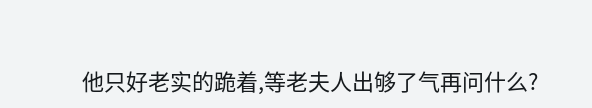他只好老实的跪着,等老夫人出够了气再问什么?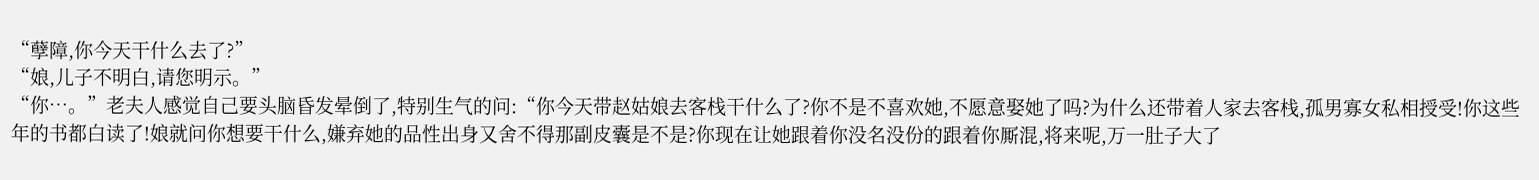“孽障,你今天干什么去了?”
“娘,儿子不明白,请您明示。”
“你…。”老夫人感觉自己要头脑昏发晕倒了,特别生气的问:“你今天带赵姑娘去客栈干什么了?你不是不喜欢她,不愿意娶她了吗?为什么还带着人家去客栈,孤男寡女私相授受!你这些年的书都白读了!娘就问你想要干什么,嫌弃她的品性出身又舍不得那副皮囊是不是?你现在让她跟着你没名没份的跟着你厮混,将来呢,万一肚子大了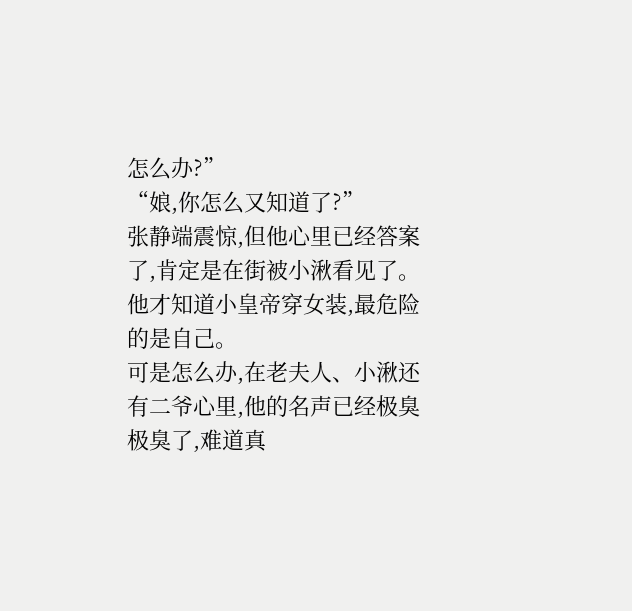怎么办?”
“娘,你怎么又知道了?”
张静端震惊,但他心里已经答案了,肯定是在街被小湫看见了。他才知道小皇帝穿女装,最危险的是自己。
可是怎么办,在老夫人、小湫还有二爷心里,他的名声已经极臭极臭了,难道真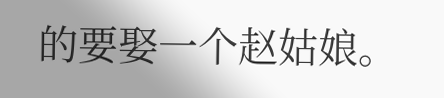的要娶一个赵姑娘。